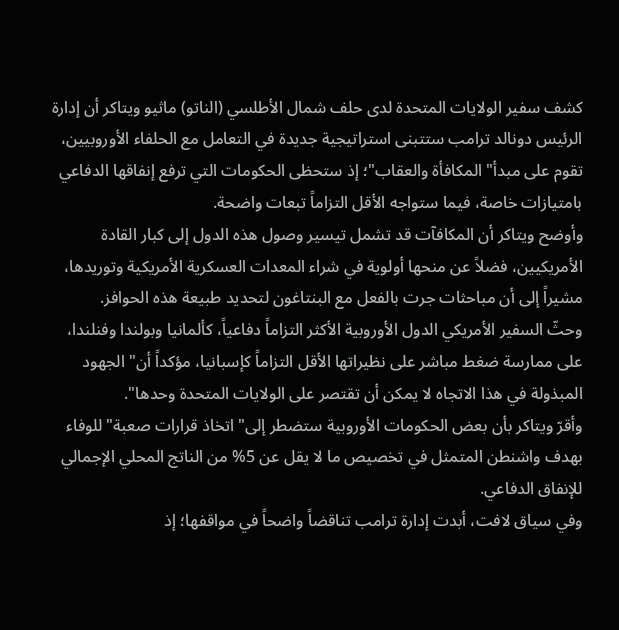كشف سفير الولايات المتحدة لدى حلف شمال الأطلسي (الناتو) ماثيو ويتاكر أن إدارة الرئيس دونالد ترامب ستتبنى استراتيجية جديدة في التعامل مع الحلفاء الأوروبيين، تقوم على مبدأ" المكافأة والعقاب"؛ إذ ستحظى الحكومات التي ترفع إنفاقها الدفاعي بامتيازات خاصة، فيما ستواجه الأقل التزاماً تبعات واضحة.
وأوضح ويتاكر أن المكافآت قد تشمل تيسير وصول هذه الدول إلى كبار القادة الأمريكيين، فضلاً عن منحها أولوية في شراء المعدات العسكرية الأمريكية وتوريدها، مشيراً إلى أن مباحثات جرت بالفعل مع البنتاغون لتحديد طبيعة هذه الحوافز.
وحثّ السفير الأمريكي الدول الأوروبية الأكثر التزاماً دفاعياً، كألمانيا وبولندا وفنلندا، على ممارسة ضغط مباشر على نظيراتها الأقل التزاماً كإسبانيا، مؤكداً أن" الجهود المبذولة في هذا الاتجاه لا يمكن أن تقتصر على الولايات المتحدة وحدها".
وأقرّ ويتاكر بأن بعض الحكومات الأوروبية ستضطر إلى" اتخاذ قرارات صعبة" للوفاء بهدف واشنطن المتمثل في تخصيص ما لا يقل عن 5% من الناتج المحلي الإجمالي للإنفاق الدفاعي.
وفي سياق لافت، أبدت إدارة ترامب تناقضاً واضحاً في مواقفها؛ إذ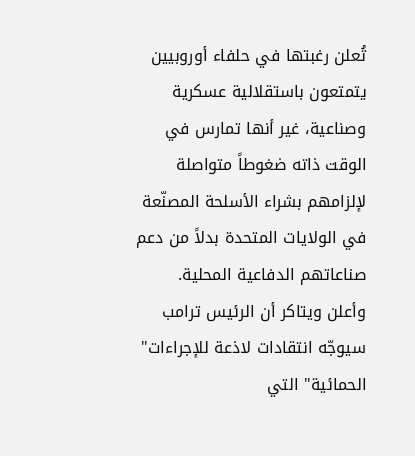تُعلن رغبتها في حلفاء أوروبيين يتمتعون باستقلالية عسكرية وصناعية، غير أنها تمارس في الوقت ذاته ضغوطاً متواصلة لإلزامهم بشراء الأسلحة المصنّعة في الولايات المتحدة بدلاً من دعم صناعاتهم الدفاعية المحلية.
وأعلن ويتاكر أن الرئيس ترامب سيوجّه انتقادات لاذعة للإجراءات" الحمائية" التي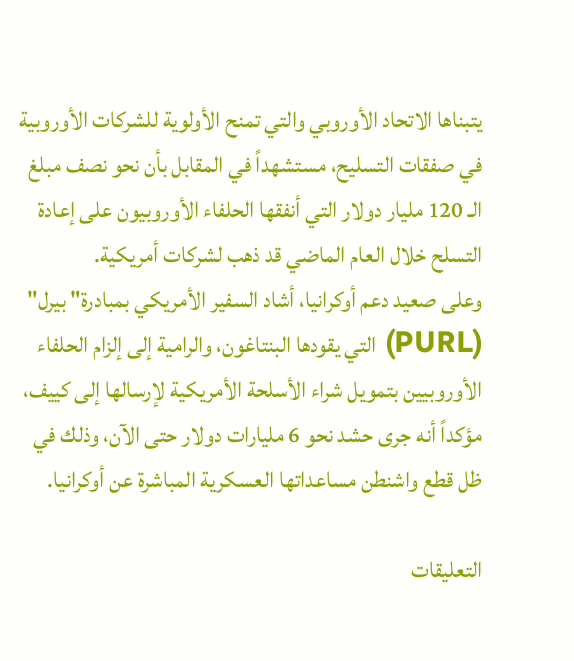يتبناها الاتحاد الأوروبي والتي تمنح الأولوية للشركات الأوروبية في صفقات التسليح، مستشهداً في المقابل بأن نحو نصف مبلغ الـ 120 مليار دولار التي أنفقها الحلفاء الأوروبيون على إعادة التسلح خلال العام الماضي قد ذهب لشركات أمريكية.
وعلى صعيد دعم أوكرانيا، أشاد السفير الأمريكي بمبادرة" بيرل" (PURL) التي يقودها البنتاغون، والرامية إلى إلزام الحلفاء الأوروبيين بتمويل شراء الأسلحة الأمريكية لإرسالها إلى كييف، مؤكداً أنه جرى حشد نحو 6 مليارات دولار حتى الآن، وذلك في ظل قطع واشنطن مساعداتها العسكرية المباشرة عن أوكرانيا.

التعليقات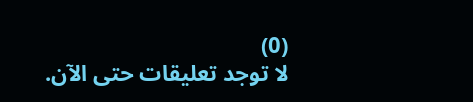(0)
لا توجد تعليقات حتى الآن.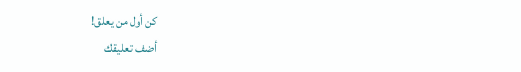كن أول من يعلق!
أضف تعليقك